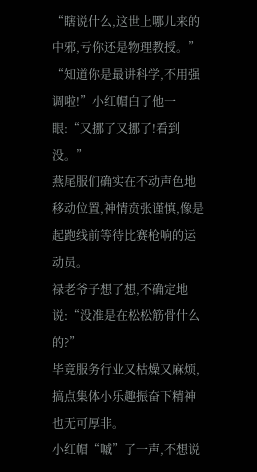“瞎说什么,这世上哪儿来的中邪,亏你还是物理教授。”
“知道你是最讲科学,不用强调啦!”小红帽白了他一眼:“又挪了又挪了!看到没。”
燕尾服们确实在不动声色地移动位置,神情贲张谨慎,像是起跑线前等待比赛枪响的运动员。
禄老爷子想了想,不确定地说:“没准是在松松筋骨什么的?”
毕竟服务行业又枯燥又麻烦,搞点集体小乐趣振奋下精神也无可厚非。
小红帽“嘁”了一声,不想说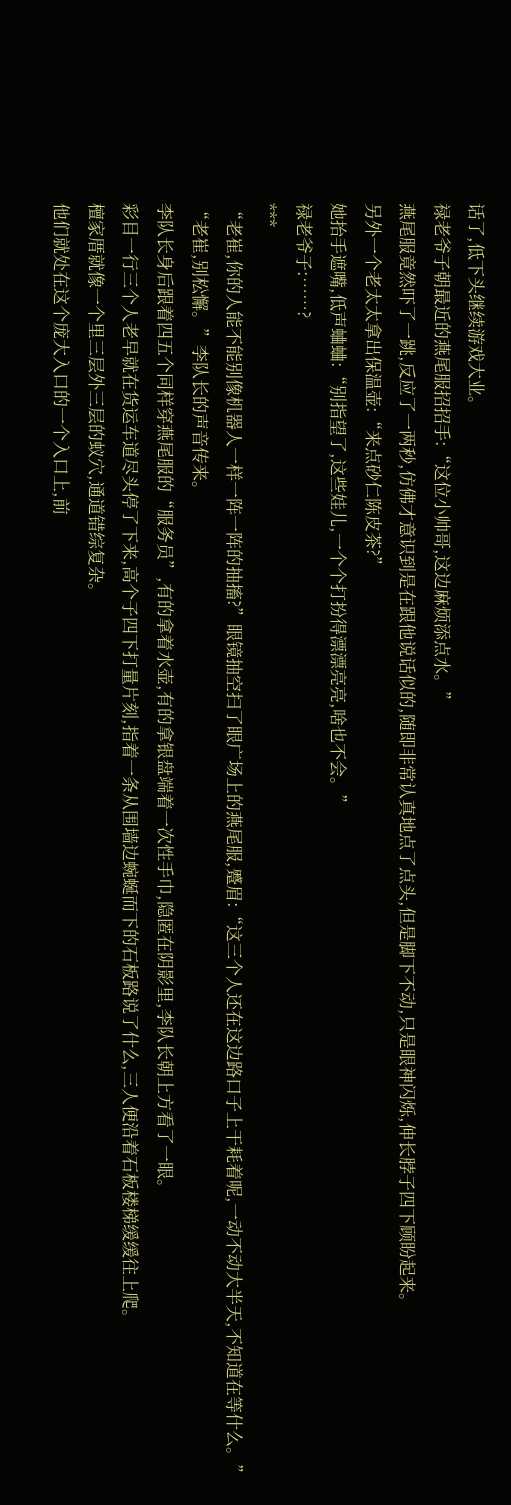话了,低下头继续游戏大业。
禄老爷子朝最近的燕尾服招招手:“这位小帅哥,这边麻烦添点水。”
燕尾服竟然吓了一跳,反应了一两秒,仿佛才意识到是在跟他说话似的,随即非常认真地点了点头,但是脚下不动,只是眼神闪烁,伸长脖子四下顾盼起来。
另外一个老太太拿出保温壶:“来点砂仁陈皮茶?”
她抬手遮嘴,低声蛐蛐:“别指望了,这些娃儿,一个个打扮得漂漂亮亮,啥也不会。”
禄老爷子:……?
***
“老崔,你的人能不能别像机器人一样一阵一阵的抽搐?”眼镜抽空扫了眼广场上的燕尾服,蹙眉:“这三个人还在这边路口子上干耗着呢,一动不动大半天,不知道在等什么。”
“老崔,别松懈。”李队长的声音传来。
李队长身后跟着四五个同样穿燕尾服的“服务员”,有的拿着水壶,有的拿银盘端着一次性手巾,隐匿在阴影里,李队长朝上方看了一眼。
彩目一行三个人老早就在货运车道尽头停了下来,高个子四下打量片刻,指着一条从围墙边蜿蜒而下的石板路说了什么,三人便沿着石板楼梯缓缓往上爬。
檀家厝就像一个里三层外三层的蚁穴,通道错综复杂。
他们就处在这个庞大入口的一个入口上,前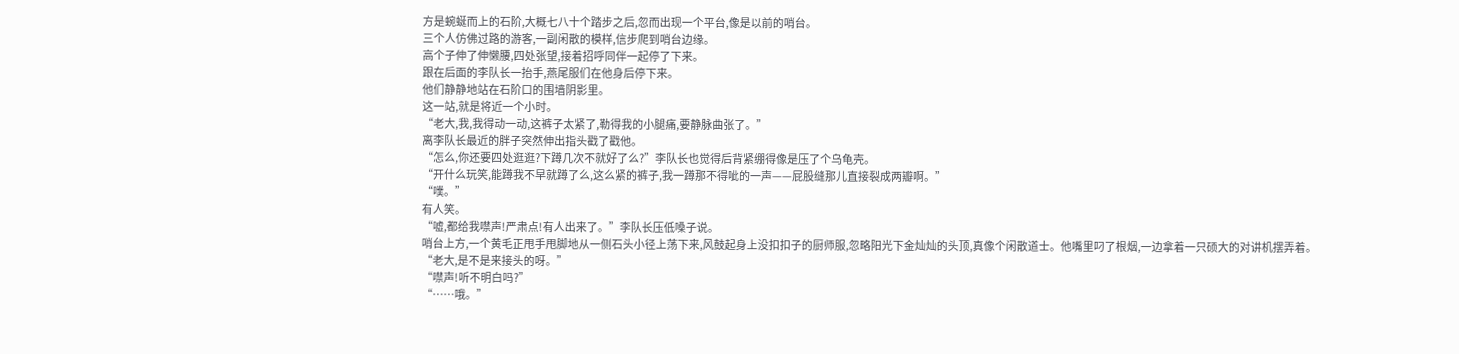方是蜿蜒而上的石阶,大概七八十个踏步之后,忽而出现一个平台,像是以前的哨台。
三个人仿佛过路的游客,一副闲散的模样,信步爬到哨台边缘。
高个子伸了伸懒腰,四处张望,接着招呼同伴一起停了下来。
跟在后面的李队长一抬手,燕尾服们在他身后停下来。
他们静静地站在石阶口的围墙阴影里。
这一站,就是将近一个小时。
“老大,我,我得动一动,这裤子太紧了,勒得我的小腿痛,要静脉曲张了。”
离李队长最近的胖子突然伸出指头戳了戳他。
“怎么,你还要四处逛逛?下蹲几次不就好了么?”李队长也觉得后背紧绷得像是压了个乌龟壳。
“开什么玩笑,能蹲我不早就蹲了么,这么紧的裤子,我一蹲那不得呲的一声——屁股缝那儿直接裂成两瓣啊。”
“噗。”
有人笑。
“嘘,都给我噤声!严肃点!有人出来了。”李队长压低嗓子说。
哨台上方,一个黄毛正甩手甩脚地从一侧石头小径上荡下来,风鼓起身上没扣扣子的厨师服,忽略阳光下金灿灿的头顶,真像个闲散道士。他嘴里叼了根烟,一边拿着一只硕大的对讲机摆弄着。
“老大,是不是来接头的呀。”
“噤声!听不明白吗?”
“……哦。”